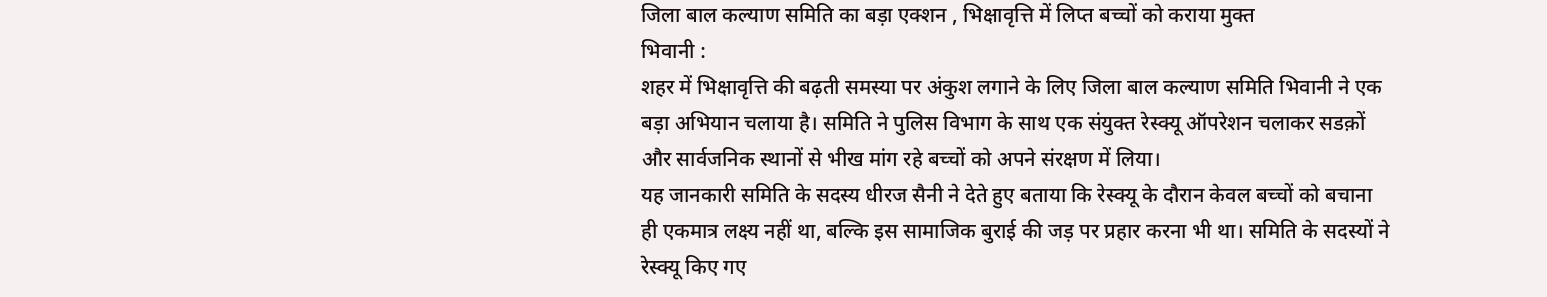जिला बाल कल्याण समिति का बड़ा एक्शन , भिक्षावृत्ति में लिप्त बच्चों को कराया मुक्त
भिवानी :
शहर में भिक्षावृत्ति की बढ़ती समस्या पर अंकुश लगाने के लिए जिला बाल कल्याण समिति भिवानी ने एक बड़ा अभियान चलाया है। समिति ने पुलिस विभाग के साथ एक संयुक्त रेस्क्यू ऑपरेशन चलाकर सडक़ों और सार्वजनिक स्थानों से भीख मांग रहे बच्चों को अपने संरक्षण में लिया।
यह जानकारी समिति के सदस्य धीरज सैनी ने देते हुए बताया कि रेस्क्यू के दौरान केवल बच्चों को बचाना ही एकमात्र लक्ष्य नहीं था, बल्कि इस सामाजिक बुराई की जड़ पर प्रहार करना भी था। समिति के सदस्यों ने रेस्क्यू किए गए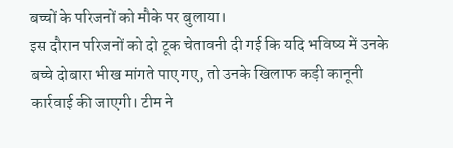बच्चों के परिजनों को मौके पर बुलाया।
इस दौरान परिजनों को दो टूक चेतावनी दी गई कि यदि भविष्य में उनके बच्चे दोबारा भीख मांगते पाए गए, तो उनके खिलाफ कड़ी कानूनी कार्रवाई की जाएगी। टीम ने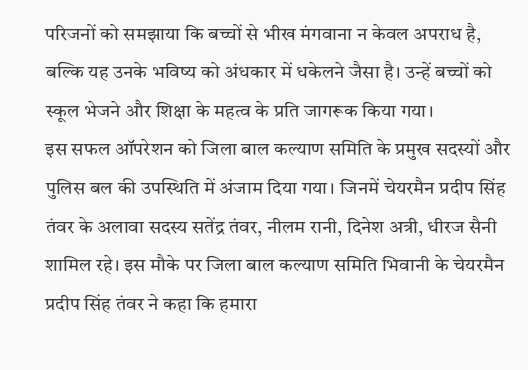परिजनों को समझाया कि बच्चों से भीख मंगवाना न केवल अपराध है, बल्कि यह उनके भविष्य को अंधकार में धकेलने जैसा है। उन्हें बच्चों को स्कूल भेजने और शिक्षा के महत्व के प्रति जागरूक किया गया।
इस सफल ऑपरेशन को जिला बाल कल्याण समिति के प्रमुख सदस्यों और पुलिस बल की उपस्थिति में अंजाम दिया गया। जिनमें चेयरमैन प्रदीप सिंह तंवर के अलावा सदस्य सतेंद्र तंवर, नीलम रानी, दिनेश अत्री, धीरज सैनी शामिल रहे। इस मौके पर जिला बाल कल्याण समिति भिवानी के चेयरमैन प्रदीप सिंह तंवर ने कहा कि हमारा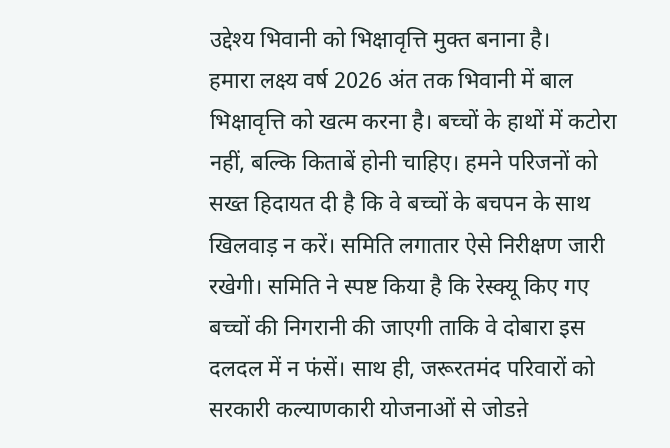उद्देश्य भिवानी को भिक्षावृत्ति मुक्त बनाना है।
हमारा लक्ष्य वर्ष 2026 अंत तक भिवानी में बाल भिक्षावृत्ति को खत्म करना है। बच्चों के हाथों में कटोरा नहीं, बल्कि किताबें होनी चाहिए। हमने परिजनों को सख्त हिदायत दी है कि वे बच्चों के बचपन के साथ खिलवाड़ न करें। समिति लगातार ऐसे निरीक्षण जारी रखेगी। समिति ने स्पष्ट किया है कि रेस्क्यू किए गए बच्चों की निगरानी की जाएगी ताकि वे दोबारा इस दलदल में न फंसें। साथ ही, जरूरतमंद परिवारों को सरकारी कल्याणकारी योजनाओं से जोडऩे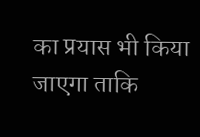का प्रयास भी किया जाएगा ताकि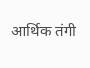आर्थिक तंगी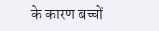के कारण बच्चों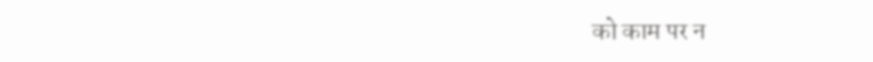को काम पर न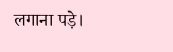लगाना पड़े।